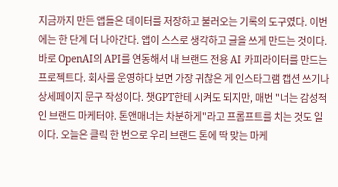지금까지 만든 앱들은 데이터를 저장하고 불러오는 기록의 도구였다. 이번에는 한 단계 더 나아간다. 앱이 스스로 생각하고 글을 쓰게 만드는 것이다. 바로 OpenAI의 API를 연동해서 내 브랜드 전용 AI 카피라이터를 만드는 프로젝트다. 회사를 운영하다 보면 가장 귀찮은 게 인스타그램 캡션 쓰기나 상세페이지 문구 작성이다. 챗GPT한테 시켜도 되지만, 매번 "너는 감성적인 브랜드 마케터야. 톤앤매너는 차분하게"라고 프롬프트를 치는 것도 일이다. 오늘은 클릭 한 번으로 우리 브랜드 톤에 딱 맞는 마케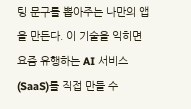팅 문구를 뽑아주는 나만의 앱을 만든다. 이 기술을 익히면 요즘 유행하는 AI 서비스(SaaS)를 직접 만들 수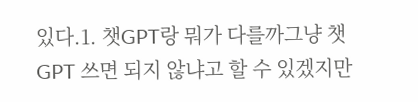있다.1. 챗GPT랑 뭐가 다를까그냥 챗GPT 쓰면 되지 않냐고 할 수 있겠지만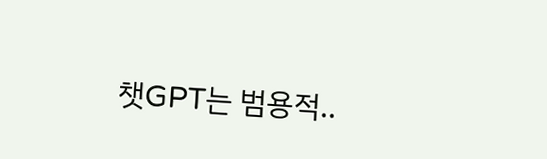챗GPT는 범용적..